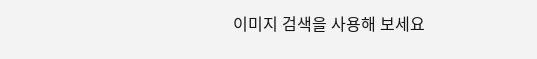이미지 검색을 사용해 보세요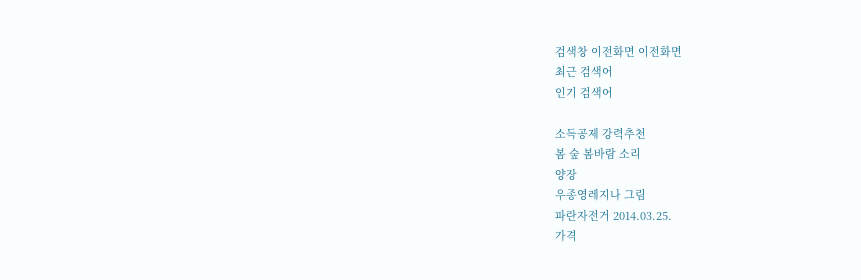검색창 이전화면 이전화면
최근 검색어
인기 검색어

소득공제 강력추천
봄 숲 봄바람 소리
양장
우종영레지나 그림
파란자전거 2014.03.25.
가격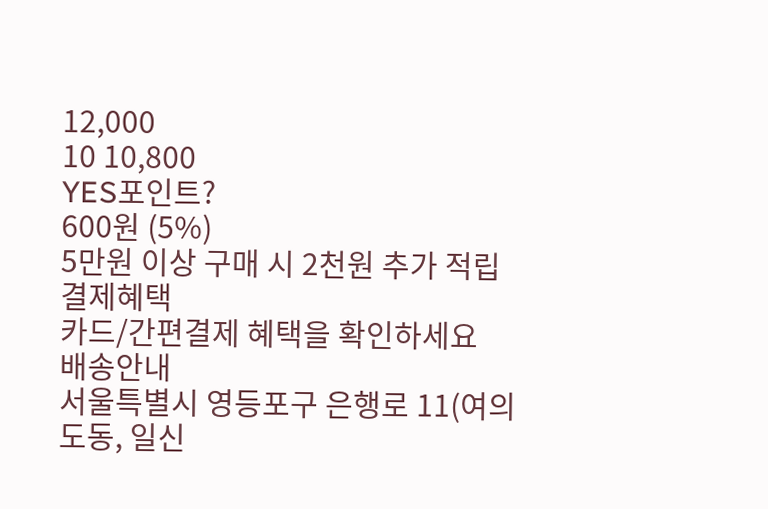12,000
10 10,800
YES포인트?
600원 (5%)
5만원 이상 구매 시 2천원 추가 적립
결제혜택
카드/간편결제 혜택을 확인하세요
배송안내
서울특별시 영등포구 은행로 11(여의도동, 일신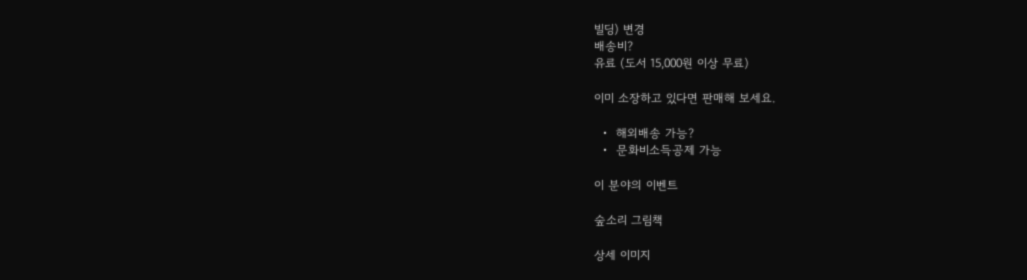빌딩) 변경
배송비?
유료 (도서 15,000원 이상 무료)

이미 소장하고 있다면 판매해 보세요.

  •  해외배송 가능?
  •  문화비소득공제 가능

이 분야의 이벤트

숲소리 그림책

상세 이미지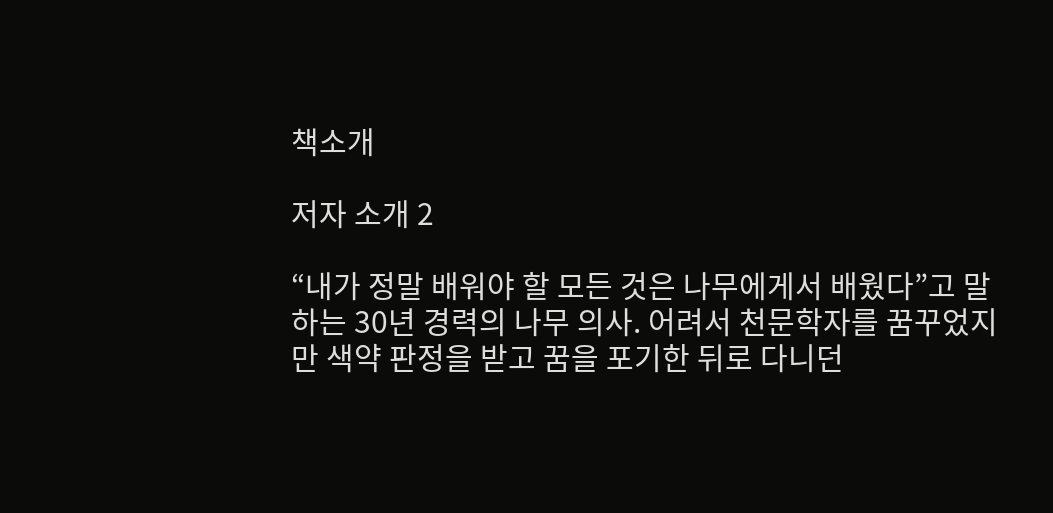책소개

저자 소개 2

“내가 정말 배워야 할 모든 것은 나무에게서 배웠다”고 말하는 30년 경력의 나무 의사. 어려서 천문학자를 꿈꾸었지만 색약 판정을 받고 꿈을 포기한 뒤로 다니던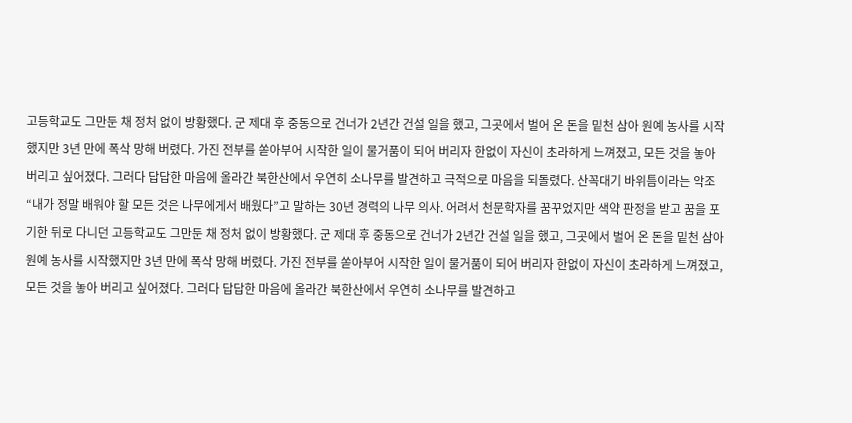고등학교도 그만둔 채 정처 없이 방황했다. 군 제대 후 중동으로 건너가 2년간 건설 일을 했고, 그곳에서 벌어 온 돈을 밑천 삼아 원예 농사를 시작했지만 3년 만에 폭삭 망해 버렸다. 가진 전부를 쏟아부어 시작한 일이 물거품이 되어 버리자 한없이 자신이 초라하게 느껴졌고, 모든 것을 놓아 버리고 싶어졌다. 그러다 답답한 마음에 올라간 북한산에서 우연히 소나무를 발견하고 극적으로 마음을 되돌렸다. 산꼭대기 바위틈이라는 악조
“내가 정말 배워야 할 모든 것은 나무에게서 배웠다”고 말하는 30년 경력의 나무 의사. 어려서 천문학자를 꿈꾸었지만 색약 판정을 받고 꿈을 포기한 뒤로 다니던 고등학교도 그만둔 채 정처 없이 방황했다. 군 제대 후 중동으로 건너가 2년간 건설 일을 했고, 그곳에서 벌어 온 돈을 밑천 삼아 원예 농사를 시작했지만 3년 만에 폭삭 망해 버렸다. 가진 전부를 쏟아부어 시작한 일이 물거품이 되어 버리자 한없이 자신이 초라하게 느껴졌고, 모든 것을 놓아 버리고 싶어졌다. 그러다 답답한 마음에 올라간 북한산에서 우연히 소나무를 발견하고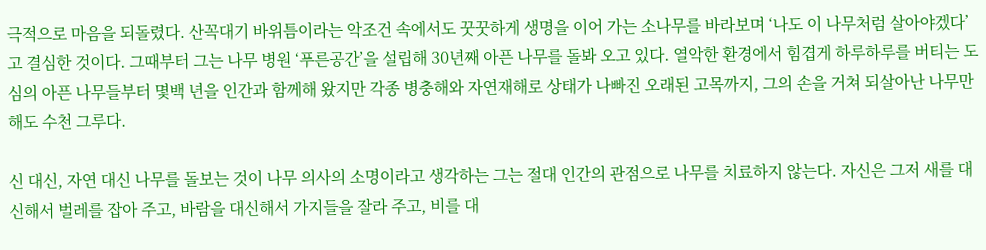극적으로 마음을 되돌렸다. 산꼭대기 바위틈이라는 악조건 속에서도 꿋꿋하게 생명을 이어 가는 소나무를 바라보며 ‘나도 이 나무처럼 살아야겠다’고 결심한 것이다. 그때부터 그는 나무 병원 ‘푸른공간’을 설립해 30년째 아픈 나무를 돌봐 오고 있다. 열악한 환경에서 힘겹게 하루하루를 버티는 도심의 아픈 나무들부터 몇백 년을 인간과 함께해 왔지만 각종 병충해와 자연재해로 상태가 나빠진 오래된 고목까지, 그의 손을 거쳐 되살아난 나무만 해도 수천 그루다.

신 대신, 자연 대신 나무를 돌보는 것이 나무 의사의 소명이라고 생각하는 그는 절대 인간의 관점으로 나무를 치료하지 않는다. 자신은 그저 새를 대신해서 벌레를 잡아 주고, 바람을 대신해서 가지들을 잘라 주고, 비를 대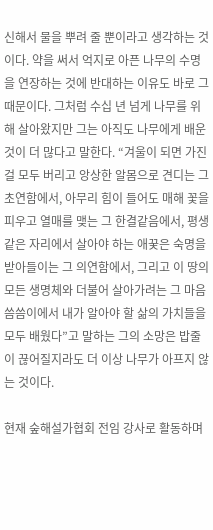신해서 물을 뿌려 줄 뿐이라고 생각하는 것이다. 약을 써서 억지로 아픈 나무의 수명을 연장하는 것에 반대하는 이유도 바로 그 때문이다. 그처럼 수십 년 넘게 나무를 위해 살아왔지만 그는 아직도 나무에게 배운 것이 더 많다고 말한다. “겨울이 되면 가진 걸 모두 버리고 앙상한 알몸으로 견디는 그 초연함에서, 아무리 힘이 들어도 매해 꽃을 피우고 열매를 맺는 그 한결같음에서, 평생 같은 자리에서 살아야 하는 애꿎은 숙명을 받아들이는 그 의연함에서, 그리고 이 땅의 모든 생명체와 더불어 살아가려는 그 마음 씀씀이에서 내가 알아야 할 삶의 가치들을 모두 배웠다”고 말하는 그의 소망은 밥줄이 끊어질지라도 더 이상 나무가 아프지 않는 것이다.

현재 숲해설가협회 전임 강사로 활동하며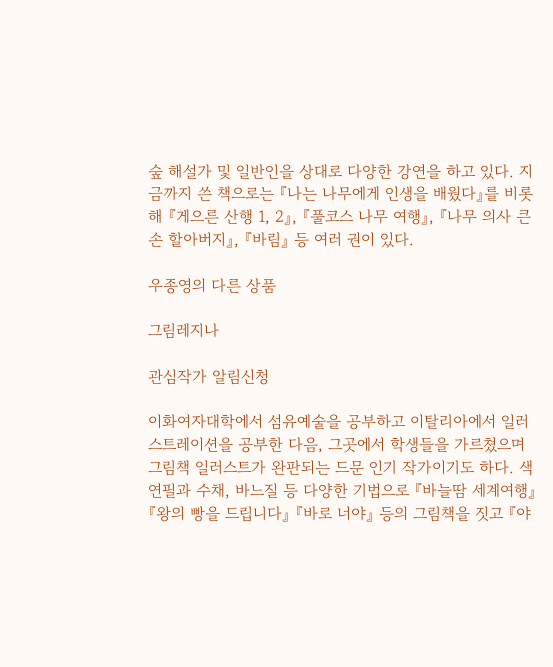숲 해설가 및 일반인을 상대로 다양한 강연을 하고 있다. 지금까지 쓴 책으로는 『나는 나무에게 인생을 배웠다』를 비롯해 『게으른 산행 1, 2』, 『풀코스 나무 여행』, 『나무 의사 큰손 할아버지』, 『바림』 등 여러 권이 있다.

우종영의 다른 상품

그림레지나

관심작가 알림신청

이화여자대학에서 섬유예술을 공부하고 이탈리아에서 일러스트레이션을 공부한 다음, 그곳에서 학생들을 가르쳤으며 그림책 일러스트가 완판되는 드문 인기 작가이기도 하다. 색연필과 수채, 바느질 등 다양한 기법으로 『바늘땀 세계여행』 『왕의 빵을 드립니다』 『바로 너야』 등의 그림책을 짓고 『야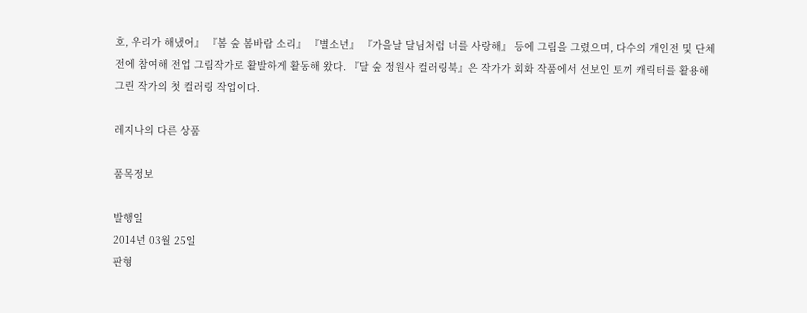호, 우리가 해냈어』 『봄 숲 봄바람 소리』 『별소년』 『가을날 달님처럼 너를 사랑해』 등에 그림을 그렸으며, 다수의 개인전 및 단체전에 참여해 전업 그림작가로 활발하게 활동해 왔다. 『달 숲 정원사 컬러링북』은 작가가 회화 작품에서 선보인 토끼 캐릭터를 활용해 그린 작가의 첫 컬러링 작업이다.

레지나의 다른 상품

품목정보

발행일
2014년 03월 25일
판형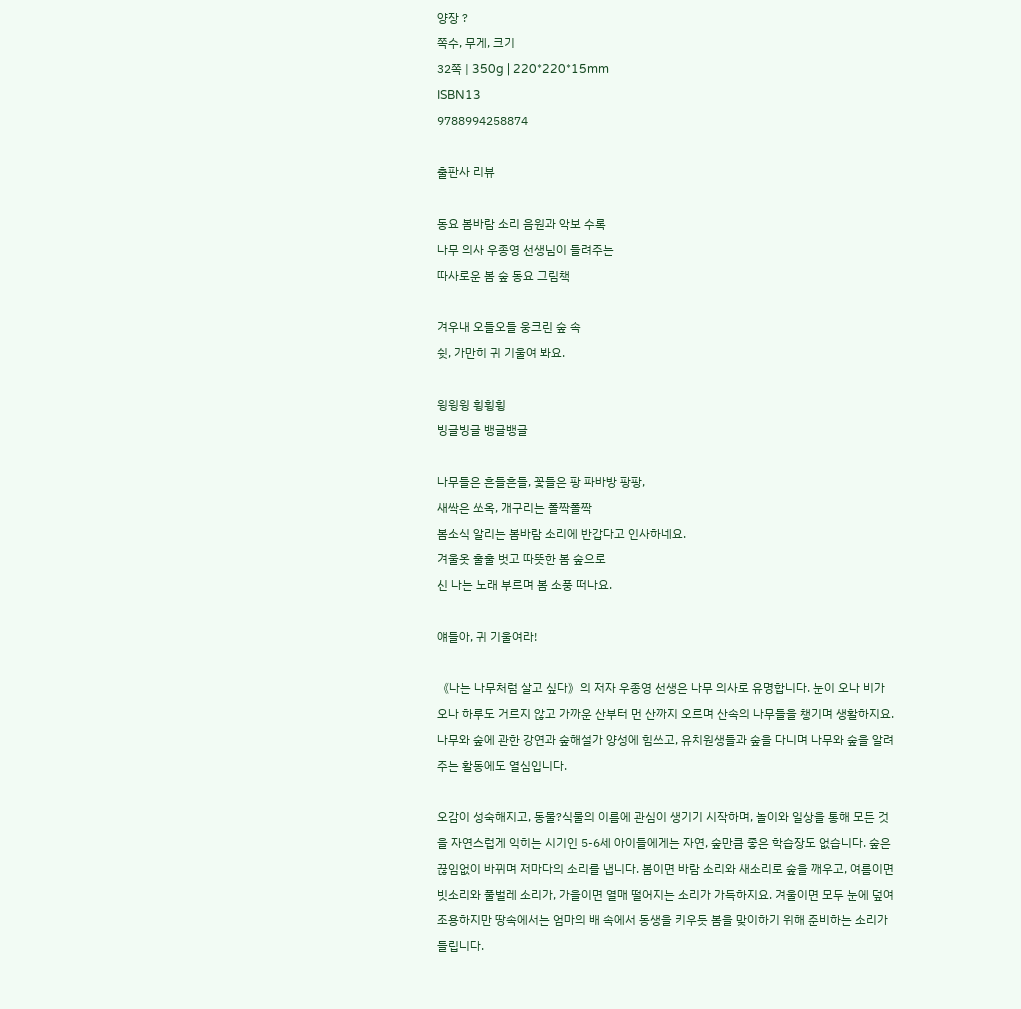양장 ?
쪽수, 무게, 크기
32쪽 | 350g | 220*220*15mm
ISBN13
9788994258874

출판사 리뷰

동요 봄바람 소리 음원과 악보 수록
나무 의사 우종영 선생님이 들려주는
따사로운 봄 숲 동요 그림책

겨우내 오들오들 웅크린 숲 속
쉿, 가만히 귀 기울여 봐요.

윙윙윙 휭휭휭
빙글빙글 뱅글뱅글

나무들은 흔들흔들, 꽃들은 팡 파바방 팡팡,
새싹은 쏘옥, 개구리는 폴짝폴짝
봄소식 알리는 봄바람 소리에 반갑다고 인사하네요.
겨울옷 훌훌 벗고 따뜻한 봄 숲으로
신 나는 노래 부르며 봄 소풍 떠나요.

얘들아, 귀 기울여라!

《나는 나무처럼 살고 싶다》의 저자 우종영 선생은 나무 의사로 유명합니다. 눈이 오나 비가 오나 하루도 거르지 않고 가까운 산부터 먼 산까지 오르며 산속의 나무들을 챙기며 생활하지요. 나무와 숲에 관한 강연과 숲해설가 양성에 힘쓰고, 유치원생들과 숲을 다니며 나무와 숲을 알려 주는 활동에도 열심입니다.

오감이 성숙해지고, 동물?식물의 이름에 관심이 생기기 시작하며, 놀이와 일상을 통해 모든 것을 자연스럽게 익히는 시기인 5-6세 아이들에게는 자연, 숲만큼 좋은 학습장도 없습니다. 숲은 끊임없이 바뀌며 저마다의 소리를 냅니다. 봄이면 바람 소리와 새소리로 숲을 깨우고, 여름이면 빗소리와 풀벌레 소리가, 가을이면 열매 떨어지는 소리가 가득하지요. 겨울이면 모두 눈에 덮여 조용하지만 땅속에서는 엄마의 배 속에서 동생을 키우듯 봄을 맞이하기 위해 준비하는 소리가 들립니다.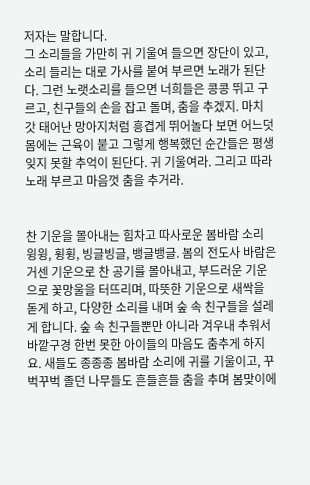저자는 말합니다.
그 소리들을 가만히 귀 기울여 들으면 장단이 있고, 소리 들리는 대로 가사를 붙여 부르면 노래가 된단다. 그런 노랫소리를 들으면 너희들은 콩콩 뛰고 구르고, 친구들의 손을 잡고 돌며, 춤을 추겠지. 마치 갓 태어난 망아지처럼 흥겹게 뛰어놀다 보면 어느덧 몸에는 근육이 붙고 그렇게 행복했던 순간들은 평생 잊지 못할 추억이 된단다. 귀 기울여라. 그리고 따라 노래 부르고 마음껏 춤을 추거라.


찬 기운을 몰아내는 힘차고 따사로운 봄바람 소리
윙윙, 휭휭, 빙글빙글, 뱅글뱅글. 봄의 전도사 바람은 거센 기운으로 찬 공기를 몰아내고, 부드러운 기운으로 꽃망울을 터뜨리며, 따뜻한 기운으로 새싹을 돋게 하고, 다양한 소리를 내며 숲 속 친구들을 설레게 합니다. 숲 속 친구들뿐만 아니라 겨우내 추워서 바깥구경 한번 못한 아이들의 마음도 춤추게 하지요. 새들도 종종종 봄바람 소리에 귀를 기울이고, 꾸벅꾸벅 졸던 나무들도 흔들흔들 춤을 추며 봄맞이에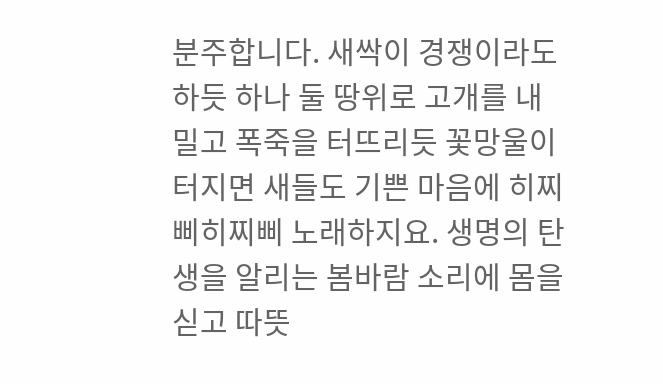분주합니다. 새싹이 경쟁이라도 하듯 하나 둘 땅위로 고개를 내밀고 폭죽을 터뜨리듯 꽃망울이 터지면 새들도 기쁜 마음에 히찌삐히찌삐 노래하지요. 생명의 탄생을 알리는 봄바람 소리에 몸을 싣고 따뜻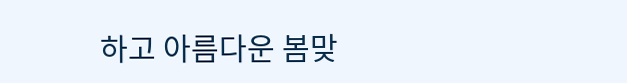하고 아름다운 봄맞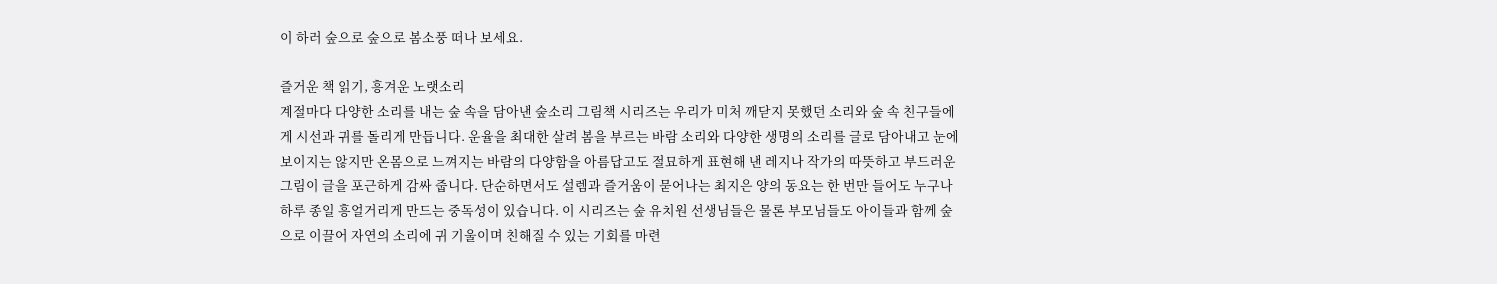이 하러 숲으로 숲으로 봄소풍 떠나 보세요.

즐거운 책 읽기, 흥겨운 노랫소리
계절마다 다양한 소리를 내는 숲 속을 담아낸 숲소리 그림책 시리즈는 우리가 미처 깨닫지 못했던 소리와 숲 속 친구들에게 시선과 귀를 돌리게 만듭니다. 운율을 최대한 살려 봄을 부르는 바람 소리와 다양한 생명의 소리를 글로 담아내고 눈에 보이지는 않지만 온몸으로 느껴지는 바람의 다양함을 아름답고도 절묘하게 표현해 낸 레지나 작가의 따뜻하고 부드러운 그림이 글을 포근하게 감싸 줍니다. 단순하면서도 설렘과 즐거움이 묻어나는 최지은 양의 동요는 한 번만 들어도 누구나 하루 종일 흥얼거리게 만드는 중독성이 있습니다. 이 시리즈는 숲 유치원 선생님들은 물론 부모님들도 아이들과 함께 숲으로 이끌어 자연의 소리에 귀 기울이며 친해질 수 있는 기회를 마련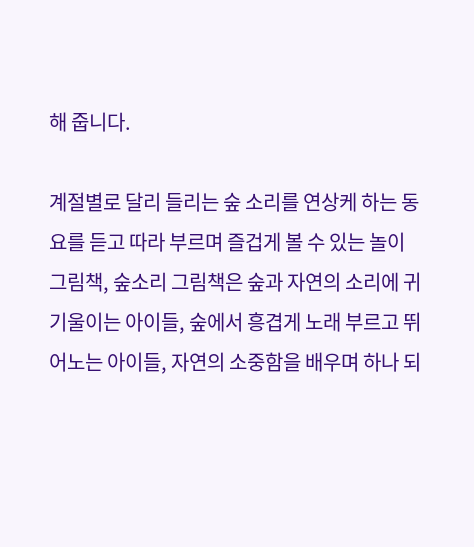해 줍니다.

계절별로 달리 들리는 숲 소리를 연상케 하는 동요를 듣고 따라 부르며 즐겁게 볼 수 있는 놀이 그림책, 숲소리 그림책은 숲과 자연의 소리에 귀 기울이는 아이들, 숲에서 흥겹게 노래 부르고 뛰어노는 아이들, 자연의 소중함을 배우며 하나 되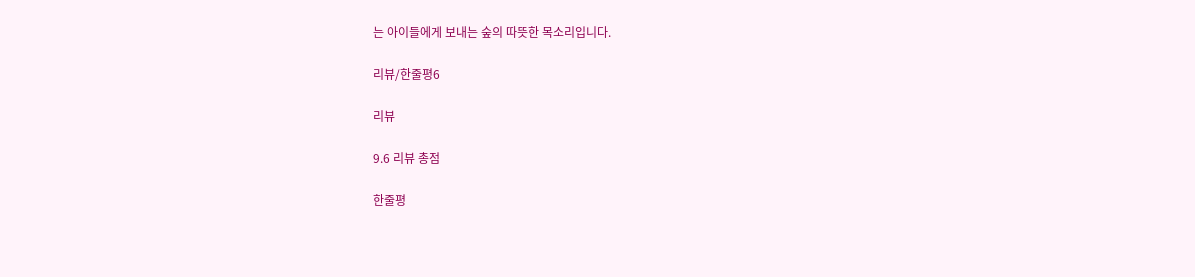는 아이들에게 보내는 숲의 따뜻한 목소리입니다.

리뷰/한줄평6

리뷰

9.6 리뷰 총점

한줄평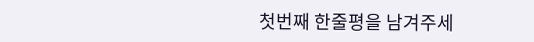첫번째 한줄평을 남겨주세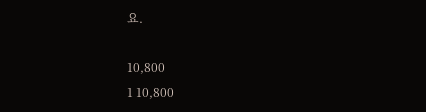요.

10,800
1 10,800